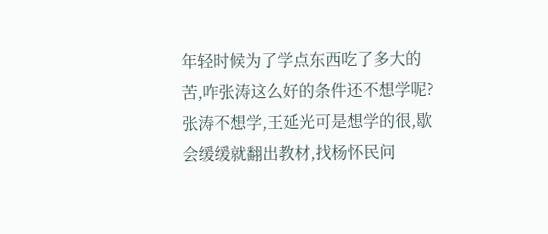年轻时候为了学点东西吃了多大的苦,咋张涛这么好的条件还不想学呢?
张涛不想学,王延光可是想学的很,歇会缓缓就翻出教材,找杨怀民问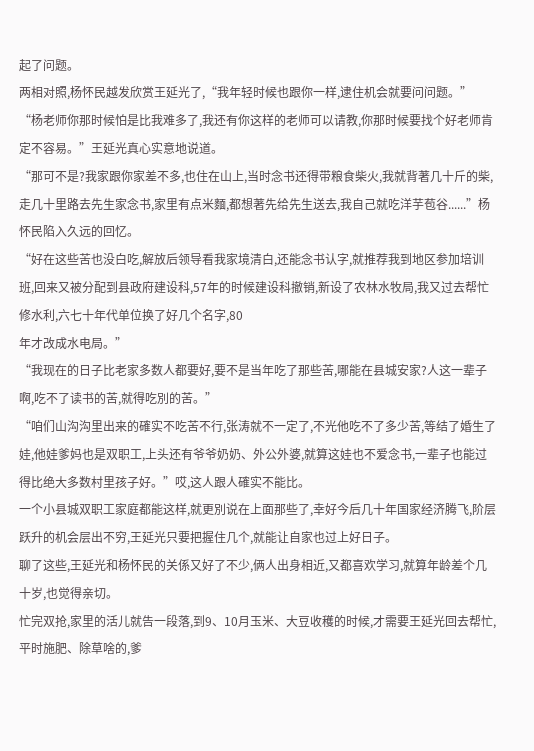起了问题。
两相对照,杨怀民越发欣赏王延光了,“我年轻时候也跟你一样,逮住机会就要问问题。”
“杨老师你那时候怕是比我难多了,我还有你这样的老师可以请教,你那时候要找个好老师肯定不容易。”王延光真心实意地说道。
“那可不是?我家跟你家差不多,也住在山上,当时念书还得带粮食柴火,我就背著几十斤的柴,走几十里路去先生家念书,家里有点米麵,都想著先给先生送去,我自己就吃洋芋苞谷......”杨怀民陷入久远的回忆。
“好在这些苦也没白吃,解放后领导看我家境清白,还能念书认字,就推荐我到地区参加培训班,回来又被分配到县政府建设科,57年的时候建设科撤销,新设了农林水牧局,我又过去帮忙修水利,六七十年代单位换了好几个名字,80
年才改成水电局。”
“我现在的日子比老家多数人都要好,要不是当年吃了那些苦,哪能在县城安家?人这一辈子啊,吃不了读书的苦,就得吃別的苦。”
“咱们山沟沟里出来的確实不吃苦不行,张涛就不一定了,不光他吃不了多少苦,等结了婚生了娃,他娃爹妈也是双职工,上头还有爷爷奶奶、外公外婆,就算这娃也不爱念书,一辈子也能过得比绝大多数村里孩子好。”哎,这人跟人確实不能比。
一个小县城双职工家庭都能这样,就更別说在上面那些了,幸好今后几十年国家经济腾飞,阶层跃升的机会层出不穷,王延光只要把握住几个,就能让自家也过上好日子。
聊了这些,王延光和杨怀民的关係又好了不少,俩人出身相近,又都喜欢学习,就算年龄差个几十岁,也觉得亲切。
忙完双抢,家里的活儿就告一段落,到9、10月玉米、大豆收穫的时候,才需要王延光回去帮忙,平时施肥、除草啥的,爹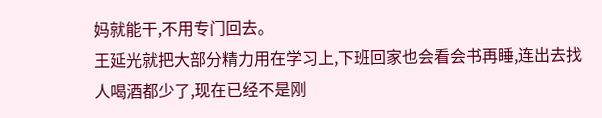妈就能干,不用专门回去。
王延光就把大部分精力用在学习上,下班回家也会看会书再睡,连出去找人喝酒都少了,现在已经不是刚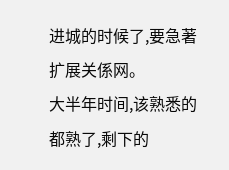进城的时候了,要急著扩展关係网。
大半年时间,该熟悉的都熟了,剩下的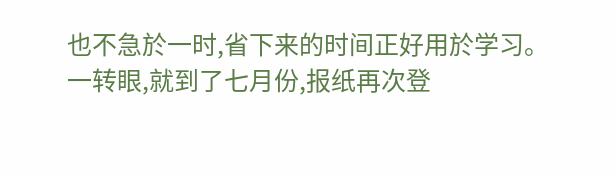也不急於一时,省下来的时间正好用於学习。
一转眼,就到了七月份,报纸再次登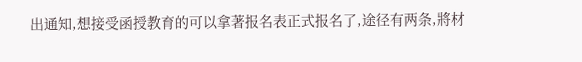出通知,想接受函授教育的可以拿著报名表正式报名了,途径有两条,將材